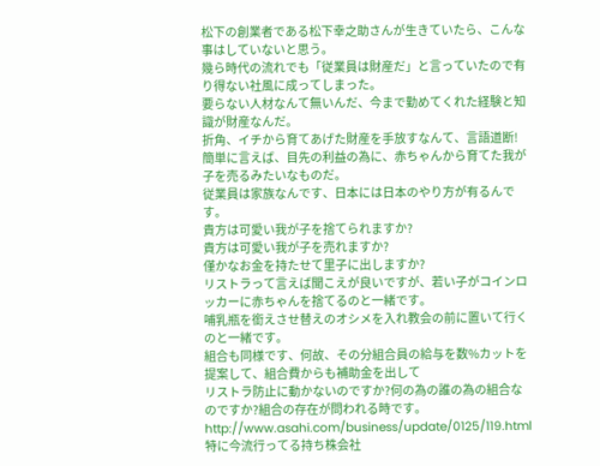松下の創業者である松下幸之助さんが生きていたら、こんな事はしていないと思う。
幾ら時代の流れでも「従業員は財産だ」と言っていたので有り得ない社風に成ってしまった。
要らない人材なんて無いんだ、今まで勤めてくれた経験と知識が財産なんだ。
折角、イチから育てあげた財産を手放すなんて、言語道断!
簡単に言えば、目先の利益の為に、赤ちゃんから育てた我が子を売るみたいなものだ。
従業員は家族なんです、日本には日本のやり方が有るんです。
貴方は可愛い我が子を捨てられますか?
貴方は可愛い我が子を売れますか?
僅かなお金を持たせて里子に出しますか?
リストラって言えば聞こえが良いですが、若い子がコインロッカーに赤ちゃんを捨てるのと一緒です。
哺乳瓶を銜えさせ替えのオシメを入れ教会の前に置いて行くのと一緒です。
組合も同様です、何故、その分組合員の給与を数%カットを提案して、組合費からも補助金を出して
リストラ防止に動かないのですか?何の為の誰の為の組合なのですか?組合の存在が問われる時です。
http://www.asahi.com/business/update/0125/119.html特に今流行ってる持ち株会社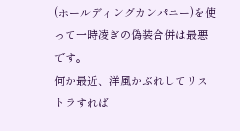(ホールディングカンパニー)を使って一時凌ぎの偽装合併は最悪です。
何か最近、洋風かぶれしてリストラすれば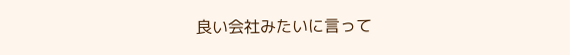良い会社みたいに言って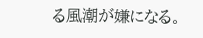る風潮が嫌になる。